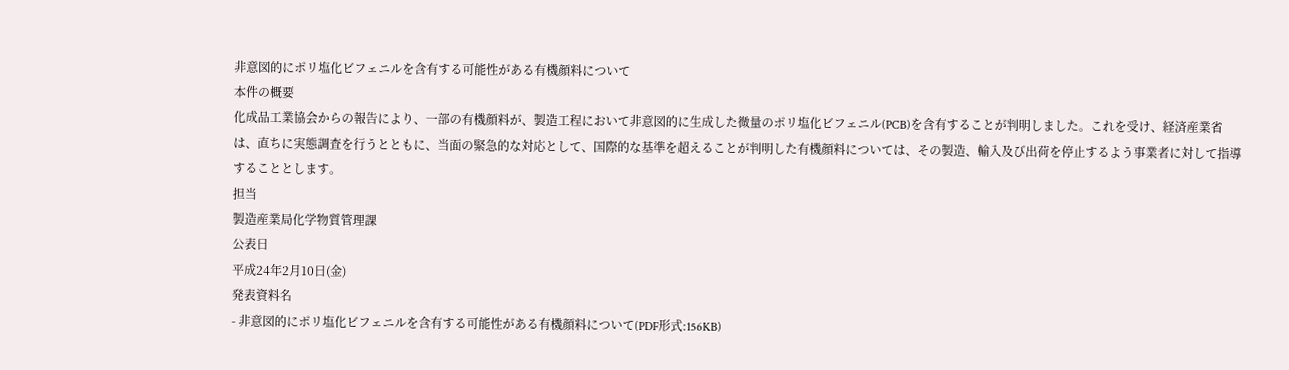非意図的にポリ塩化ビフェニルを含有する可能性がある有機顔料について
本件の概要
化成品工業協会からの報告により、一部の有機顔料が、製造工程において非意図的に生成した微量のポリ塩化ビフェニル(PCB)を含有することが判明しました。これを受け、経済産業省は、直ちに実態調査を行うとともに、当面の緊急的な対応として、国際的な基準を超えることが判明した有機顔料については、その製造、輸入及び出荷を停止するよう事業者に対して指導することとします。
担当
製造産業局化学物質管理課
公表日
平成24年2月10日(金)
発表資料名
- 非意図的にポリ塩化ビフェニルを含有する可能性がある有機顔料について(PDF形式:156KB)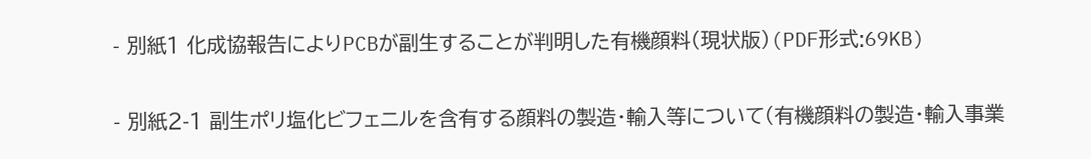- 別紙1 化成協報告によりPCBが副生することが判明した有機顔料(現状版)(PDF形式:69KB)

- 別紙2-1 副生ポリ塩化ビフェニルを含有する顔料の製造・輸入等について(有機顔料の製造・輸入事業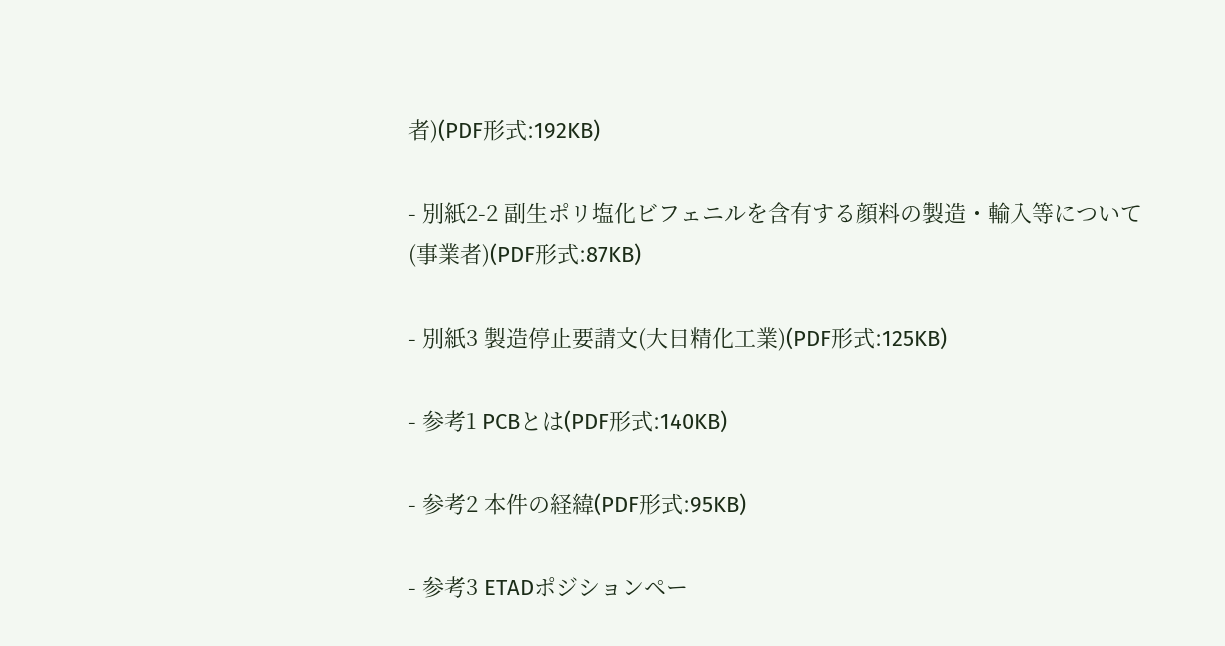者)(PDF形式:192KB)

- 別紙2-2 副生ポリ塩化ビフェニルを含有する顔料の製造・輸入等について(事業者)(PDF形式:87KB)

- 別紙3 製造停止要請文(大日精化工業)(PDF形式:125KB)

- 参考1 PCBとは(PDF形式:140KB)

- 参考2 本件の経緯(PDF形式:95KB)

- 参考3 ETADポジションペー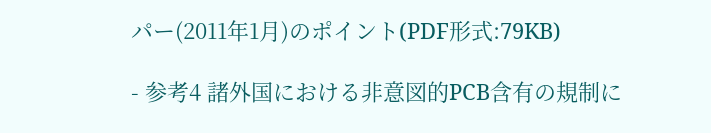パー(2011年1月)のポイント(PDF形式:79KB)

- 参考4 諸外国における非意図的PCB含有の規制に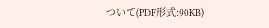ついて(PDF形式:90KB)